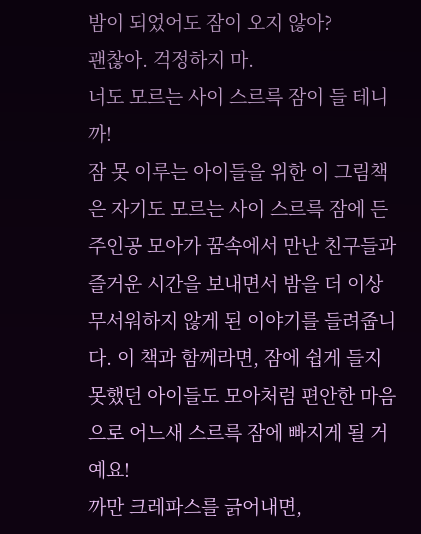밤이 되었어도 잠이 오지 않아?
괜찮아. 걱정하지 마.
너도 모르는 사이 스르륵 잠이 들 테니까!
잠 못 이루는 아이들을 위한 이 그림책은 자기도 모르는 사이 스르륵 잠에 든 주인공 모아가 꿈속에서 만난 친구들과 즐거운 시간을 보내면서 밤을 더 이상 무서워하지 않게 된 이야기를 들려줍니다. 이 책과 함께라면, 잠에 쉽게 들지 못했던 아이들도 모아처럼 편안한 마음으로 어느새 스르륵 잠에 빠지게 될 거예요!
까만 크레파스를 긁어내면,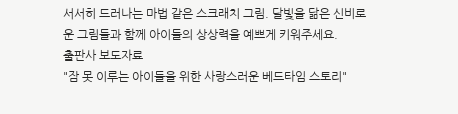서서히 드러나는 마법 같은 스크래치 그림. 달빛을 닮은 신비로운 그림들과 함께 아이들의 상상력을 예쁘게 키워주세요.
출판사 보도자료
"잠 못 이루는 아이들을 위한 사랑스러운 베드타임 스토리"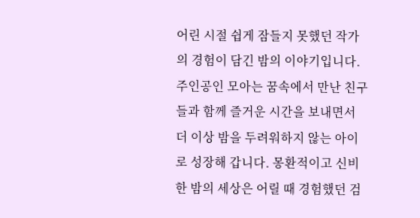어린 시절 쉽게 잠들지 못했던 작가의 경험이 담긴 밤의 이야기입니다. 주인공인 모아는 꿈속에서 만난 친구들과 함께 즐거운 시간을 보내면서 더 이상 밤을 두려워하지 않는 아이로 성장해 갑니다. 몽환적이고 신비한 밤의 세상은 어릴 때 경험했던 검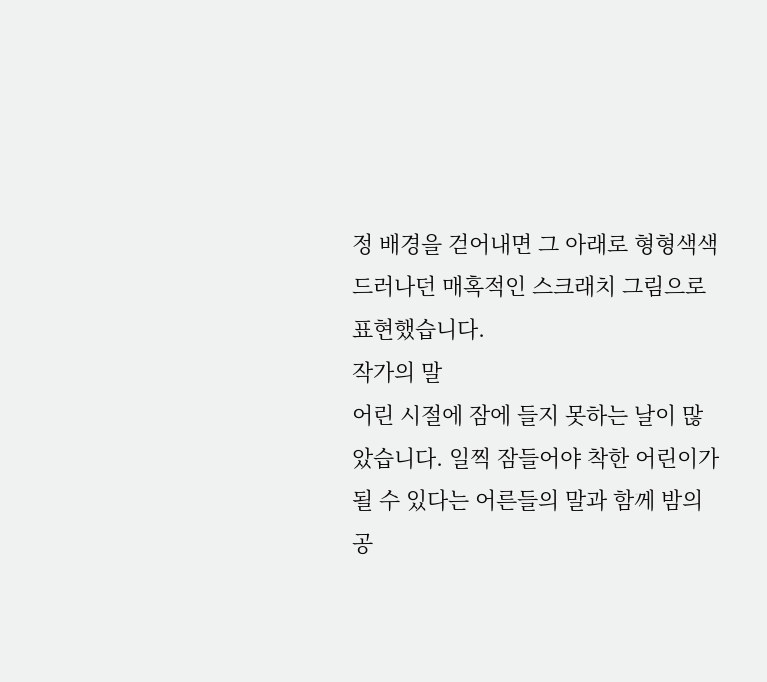정 배경을 걷어내면 그 아래로 형형색색 드러나던 매혹적인 스크래치 그림으로 표현했습니다.
작가의 말
어린 시절에 잠에 들지 못하는 날이 많았습니다. 일찍 잠들어야 착한 어린이가 될 수 있다는 어른들의 말과 함께 밤의 공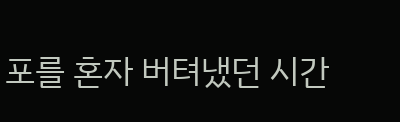포를 혼자 버텨냈던 시간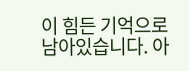이 힘든 기억으로 남아있습니다. 아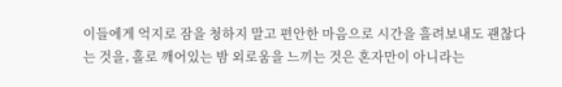이들에게 억지로 잠을 청하지 말고 편안한 마음으로 시간을 흘려보내도 괜찮다는 것을, 홀로 깨어있는 밤 외로움을 느끼는 것은 혼자만이 아니라는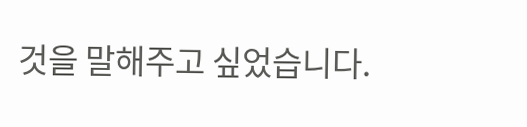것을 말해주고 싶었습니다.